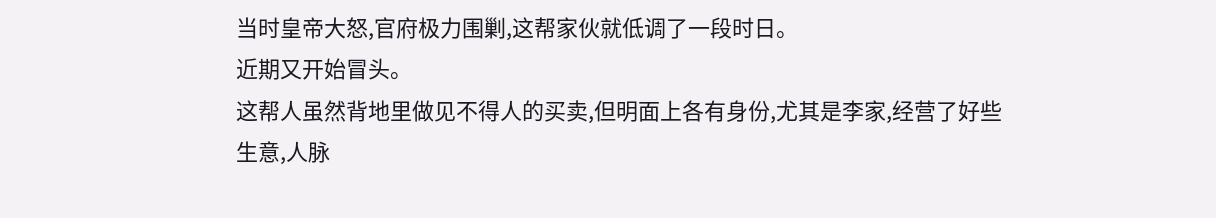当时皇帝大怒,官府极力围剿,这帮家伙就低调了一段时日。
近期又开始冒头。
这帮人虽然背地里做见不得人的买卖,但明面上各有身份,尤其是李家,经营了好些生意,人脉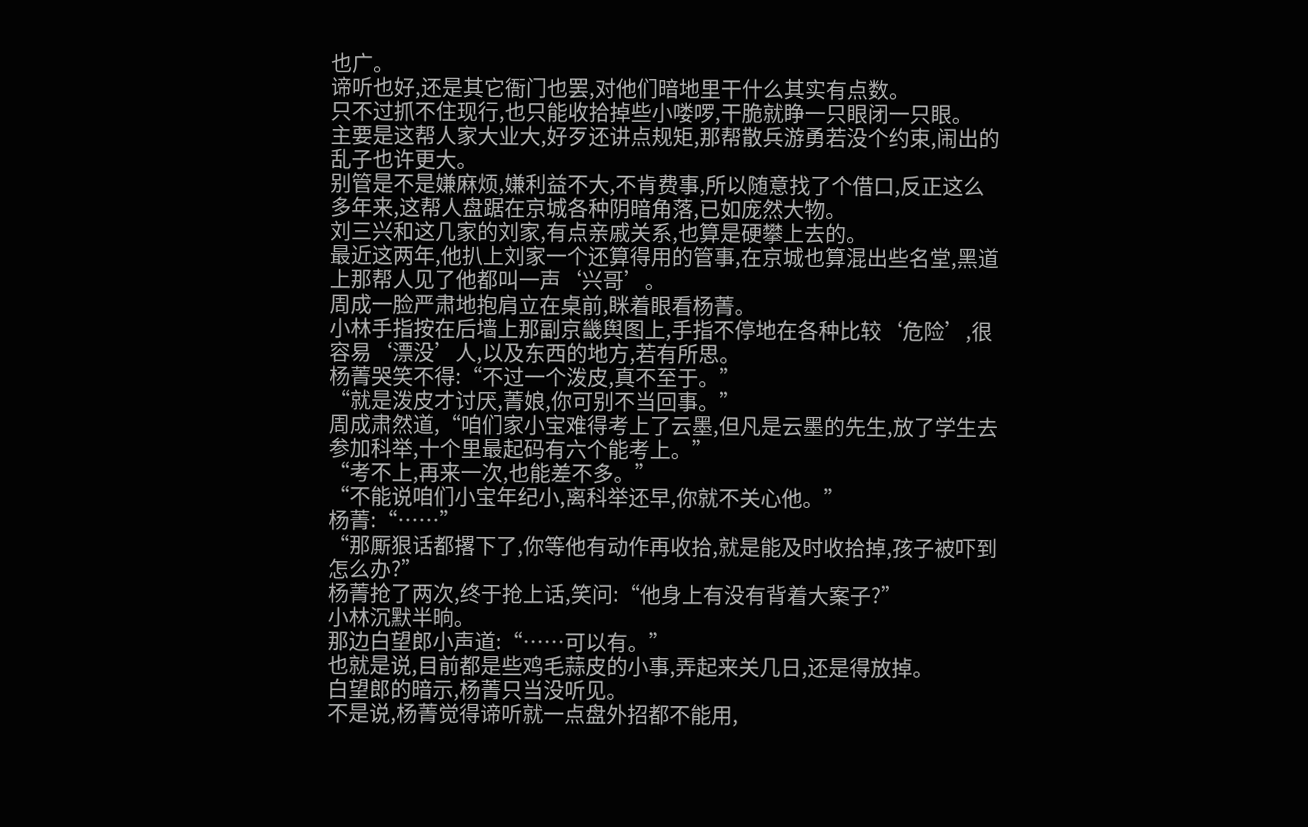也广。
谛听也好,还是其它衙门也罢,对他们暗地里干什么其实有点数。
只不过抓不住现行,也只能收拾掉些小喽啰,干脆就睁一只眼闭一只眼。
主要是这帮人家大业大,好歹还讲点规矩,那帮散兵游勇若没个约束,闹出的乱子也许更大。
别管是不是嫌麻烦,嫌利益不大,不肯费事,所以随意找了个借口,反正这么多年来,这帮人盘踞在京城各种阴暗角落,已如庞然大物。
刘三兴和这几家的刘家,有点亲戚关系,也算是硬攀上去的。
最近这两年,他扒上刘家一个还算得用的管事,在京城也算混出些名堂,黑道上那帮人见了他都叫一声‘兴哥’。
周成一脸严肃地抱肩立在桌前,眯着眼看杨菁。
小林手指按在后墙上那副京畿舆图上,手指不停地在各种比较‘危险’,很容易‘漂没’人,以及东西的地方,若有所思。
杨菁哭笑不得:“不过一个泼皮,真不至于。”
“就是泼皮才讨厌,菁娘,你可别不当回事。”
周成肃然道,“咱们家小宝难得考上了云墨,但凡是云墨的先生,放了学生去参加科举,十个里最起码有六个能考上。”
“考不上,再来一次,也能差不多。”
“不能说咱们小宝年纪小,离科举还早,你就不关心他。”
杨菁:“……”
“那厮狠话都撂下了,你等他有动作再收拾,就是能及时收拾掉,孩子被吓到怎么办?”
杨菁抢了两次,终于抢上话,笑问:“他身上有没有背着大案子?”
小林沉默半晌。
那边白望郎小声道:“……可以有。”
也就是说,目前都是些鸡毛蒜皮的小事,弄起来关几日,还是得放掉。
白望郎的暗示,杨菁只当没听见。
不是说,杨菁觉得谛听就一点盘外招都不能用,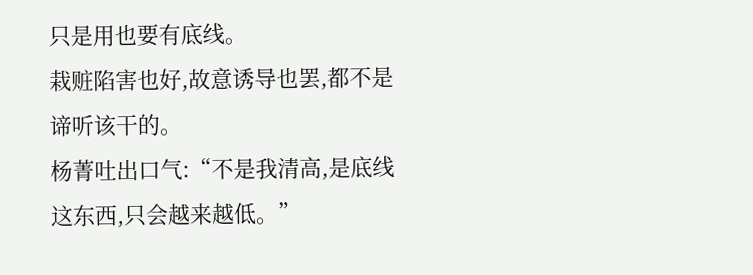只是用也要有底线。
栽赃陷害也好,故意诱导也罢,都不是谛听该干的。
杨菁吐出口气:“不是我清高,是底线这东西,只会越来越低。”